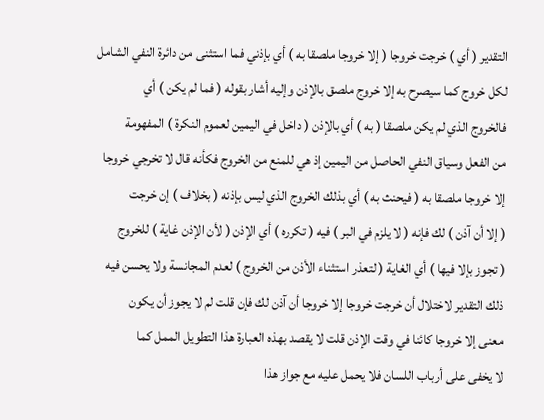التقدير ( أي ) خرجت خروجا ( إلا خروجا ملصقا به ) أي بإذني فما استثنى من دائرة النفي الشامل
لكل خروج كما سيصرح به إلا خروج ملصق بالإذن وإليه أشار بقوله ( فما لم يكن ) أي
فالخروج الذي لم يكن ملصقا ( به ) أي بالإذن ( داخل في اليمين لعموم النكرة ) المفهومة
من الفعل وسياق النفي الحاصل من اليمين إذ هي للمنع من الخروج فكأنه قال لا تخرجي خروجا
إلا خروجا ملصقا به ( فيحنث به ) أي بذلك الخروج الذي ليس بإذنه ( بخلاف ) إن خرجت
( إلا أن آذن ) لك فإنه ( لا يلزم في البر ) فيه ( تكرره ) أي الإذن ( لأن الإذن غاية ) للخروج
( تجوز بإلا فيها ) أي الغاية ( لتعذر استثناء الأذن من الخروج ) لعدم المجانسة ولا يحسن فيه
ذلك التقدير لاختلال أن خرجت خروجا إلا خروجا أن آذن لك فإن قلت لم لا يجوز أن يكون
معنى إلا خروجا كائنا في وقت الإذن قلت لا يقصد بهذه العبارة هذا التطويل الممل كما
لا يخفى على أرباب اللسان فلا يحمل عليه مع جواز هذا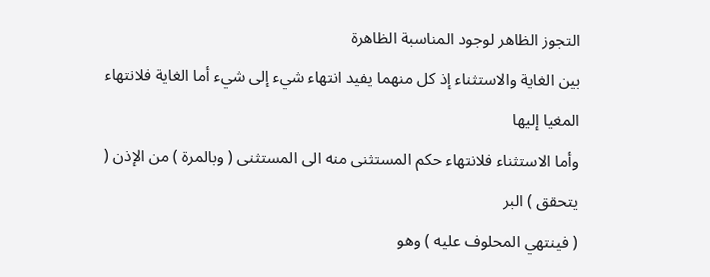التجوز الظاهر لوجود المناسبة الظاهرة
بين الغاية والاستثناء إذ كل منهما يفيد انتهاء شيء إلى شيء أما الغاية فلانتهاء المغيا إليها
وأما الاستثناء فلانتهاء حكم المستثنى منه الى المستثنى ( وبالمرة ) من الإذن ( يتحقق ) البر
( فينتهي المحلوف عليه ) وهو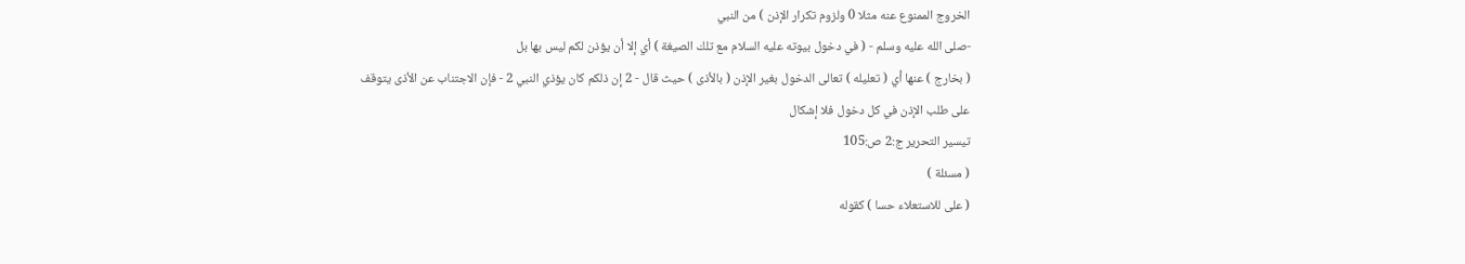الخروج الممنوع عنه مثلا 0 ولزوم تكرار الإذن ) من النبي
-صلى الله عليه وسلم - ( في دخول بيوته عليه السلام مع تلك الصيغة ) أي إلا أن يؤذن لكم ليس بها بل
( بخارج ) عنها أي ( تعليله ) تعالى الدخول بغير الإذن ( بالأذى ) حيث قال - 2 إن ذلكم كان يؤذي النبي 2 - فإن الاجتناب عن الأذى يتوقف على طلب الإذن في كل دخول فلا إشكال
تيسير التحرير ج:2 ص:105
( مسئلة )
( على للاستعلاء حسا ) كقوله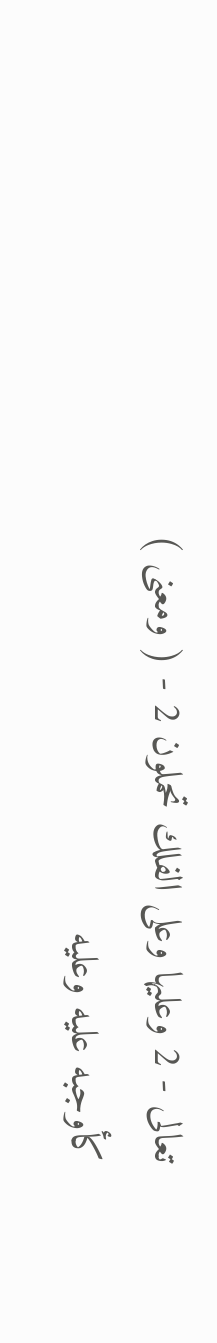تعالى - 2 وعليها وعلى الفلك تحملون 2 - ( ومعنى )
كأوجبه عليه وعليه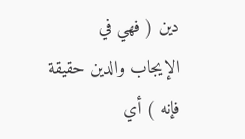دين ( فهي في الإيجاب والدين حقيقة فإنه ) أي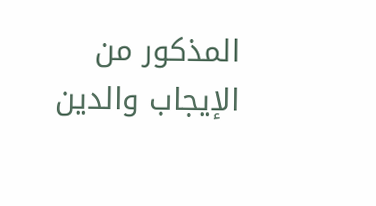المذكور من الإيجاب والدين